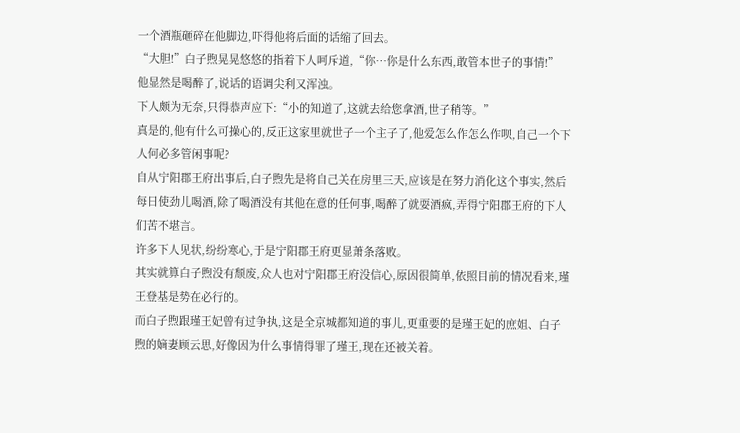一个酒瓶砸碎在他脚边,吓得他将后面的话缩了回去。
“大胆!”白子煦晃晃悠悠的指着下人呵斥道,“你…你是什么东西,敢管本世子的事情!”
他显然是喝醉了,说话的语调尖利又浑浊。
下人颇为无奈,只得恭声应下:“小的知道了,这就去给您拿酒,世子稍等。”
真是的,他有什么可操心的,反正这家里就世子一个主子了,他爱怎么作怎么作呗,自己一个下人何必多管闲事呢?
自从宁阳郡王府出事后,白子煦先是将自己关在房里三天,应该是在努力消化这个事实,然后每日使劲儿喝酒,除了喝酒没有其他在意的任何事,喝醉了就耍酒疯,弄得宁阳郡王府的下人们苦不堪言。
许多下人见状,纷纷寒心,于是宁阳郡王府更显萧条落败。
其实就算白子煦没有颓废,众人也对宁阳郡王府没信心,原因很简单,依照目前的情况看来,瑾王登基是势在必行的。
而白子煦跟瑾王妃曾有过争执,这是全京城都知道的事儿,更重要的是瑾王妃的庶姐、白子煦的嫡妻顾云思,好像因为什么事情得罪了瑾王,现在还被关着。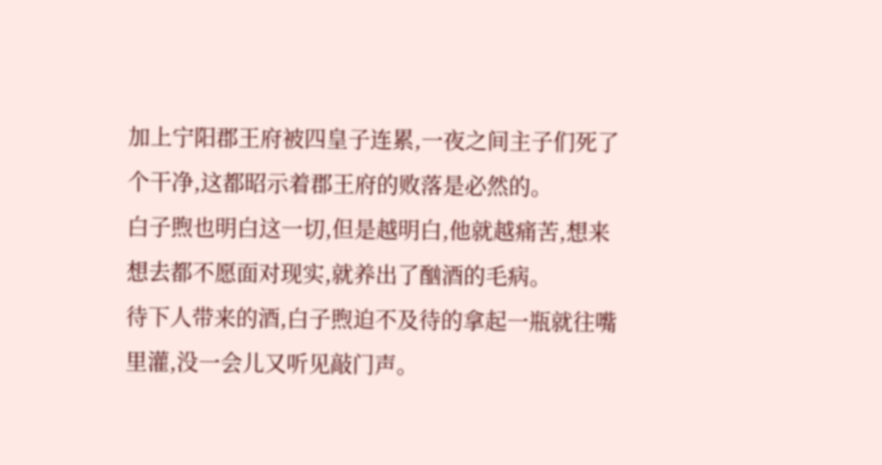加上宁阳郡王府被四皇子连累,一夜之间主子们死了个干净,这都昭示着郡王府的败落是必然的。
白子煦也明白这一切,但是越明白,他就越痛苦,想来想去都不愿面对现实,就养出了酗酒的毛病。
待下人带来的酒,白子煦迫不及待的拿起一瓶就往嘴里灌,没一会儿又听见敲门声。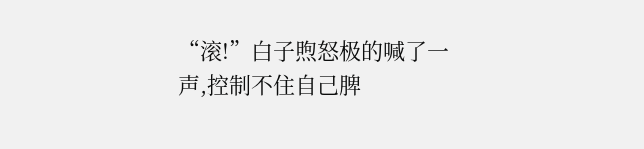“滚!”白子煦怒极的喊了一声,控制不住自己脾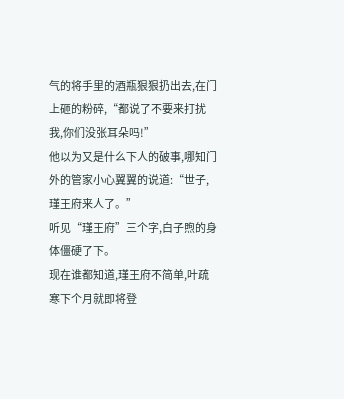气的将手里的酒瓶狠狠扔出去,在门上砸的粉碎,“都说了不要来打扰我,你们没张耳朵吗!”
他以为又是什么下人的破事,哪知门外的管家小心翼翼的说道:“世子,瑾王府来人了。”
听见“瑾王府”三个字,白子煦的身体僵硬了下。
现在谁都知道,瑾王府不简单,叶疏寒下个月就即将登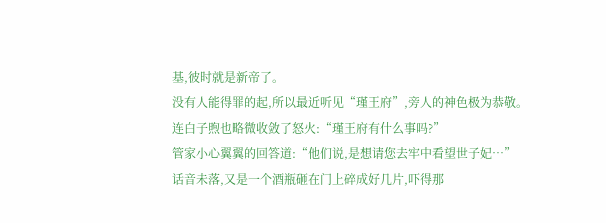基,彼时就是新帝了。
没有人能得罪的起,所以最近听见“瑾王府”,旁人的神色极为恭敬。
连白子煦也略微收敛了怒火:“瑾王府有什么事吗?”
管家小心翼翼的回答道:“他们说,是想请您去牢中看望世子妃…”
话音未落,又是一个酒瓶砸在门上碎成好几片,吓得那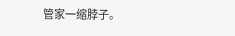管家一缩脖子。